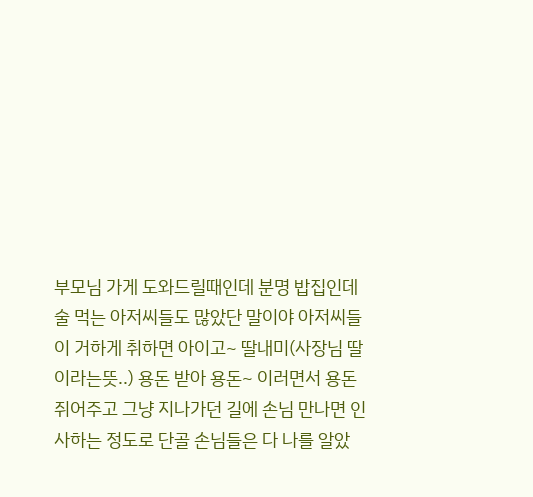부모님 가게 도와드릴때인데 분명 밥집인데 술 먹는 아저씨들도 많았단 말이야 아저씨들이 거하게 취하면 아이고~ 딸내미(사장님 딸이라는뜻..) 용돈 받아 용돈~ 이러면서 용돈 쥐어주고 그냥 지나가던 길에 손님 만나면 인사하는 정도로 단골 손님들은 다 나를 알았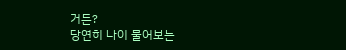거든?
당연히 나이 물어보는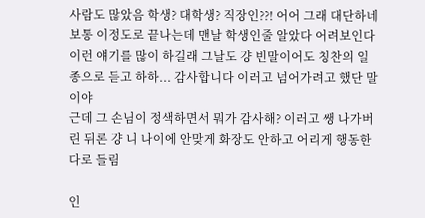사람도 많았음 학생? 대학생? 직장인??! 어어 그래 대단하네 보통 이정도로 끝나는데 맨날 학생인줄 알았다 어려보인다 이런 얘기를 많이 하길래 그날도 걍 빈말이어도 칭찬의 일종으로 듣고 하하... 감사합니다 이러고 넘어가려고 했단 말이야
근데 그 손님이 정색하면서 뭐가 감사해? 이러고 쌩 나가버린 뒤론 걍 니 나이에 안맞게 화장도 안하고 어리게 행동한다로 들림

인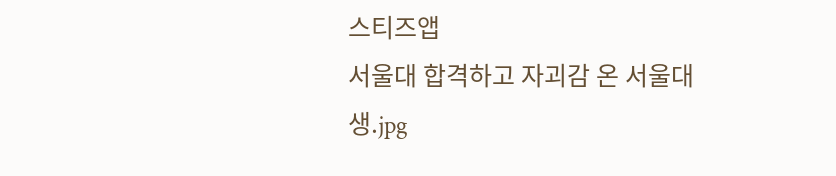스티즈앱
서울대 합격하고 자괴감 온 서울대생.jpg